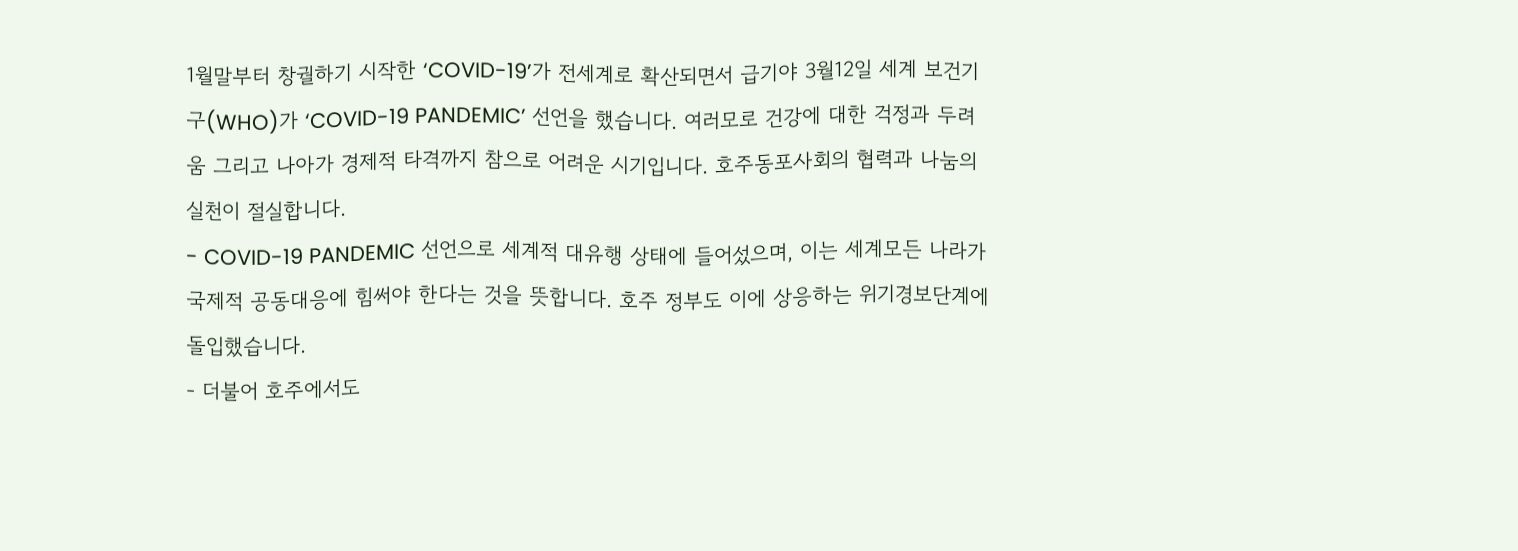1월말부터 창궐하기 시작한 ‘COVID-19’가 전세계로 확산되면서 급기야 3월12일 세계 보건기구(WHO)가 ‘COVID-19 PANDEMIC’ 선언을 했습니다. 여러모로 건강에 대한 걱정과 두려움 그리고 나아가 경제적 타격까지 참으로 어려운 시기입니다. 호주동포사회의 협력과 나눔의 실천이 절실합니다.
- COVID-19 PANDEMIC 선언으로 세계적 대유행 상태에 들어섰으며, 이는 세계모든 나라가 국제적 공동대응에 힘써야 한다는 것을 뜻합니다. 호주 정부도 이에 상응하는 위기경보단계에 돌입했습니다.
- 더불어 호주에서도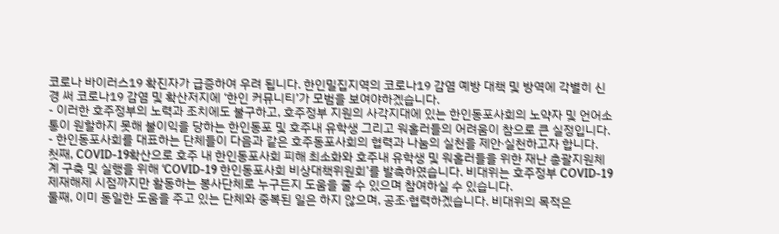코로나 바이러스19 확진자가 급증하여 우려 됩니다. 한인밀집지역의 코로나19 감염 예방 대책 및 방역에 각별히 신경 써 코로나19 감염 및 확산저지에 ‘한인 커뮤니티’가 모범을 보여야하겠습니다.
- 이러한 호주정부의 노력과 조치에도 불구하고, 호주정부 지원의 사각지대에 있는 한인동포사회의 노약자 및 언어소통이 원할하지 못해 불이익을 당하는 한인동포 및 호주내 유학생 그리고 워홀러들의 어려움이 참으로 큰 실정입니다.
- 한인동포사회를 대표하는 단체들이 다음과 같은 호주동포사회의 협력과 나눔의 실천을 제안∙실천하고자 합니다.
첫째, COVID-19확산으로 호주 내 한인동포사회 피해 최소화와 호주내 유학생 및 워홀러들을 위한 재난 총괄지원체계 구축 및 실행을 위해 ‘COVID-19 한인동포사회 비상대책위원회’를 발촉하였습니다. 비대위는 호주정부 COVID-19 제재해제 시점까지만 활동하는 봉사단체로 누구든지 도움을 줄 수 있으며 참여하실 수 있습니다.
둘째, 이미 동일한 도움을 주고 있는 단체와 중복된 일은 하지 않으며, 공조∙협력하겠습니다. 비대위의 목적은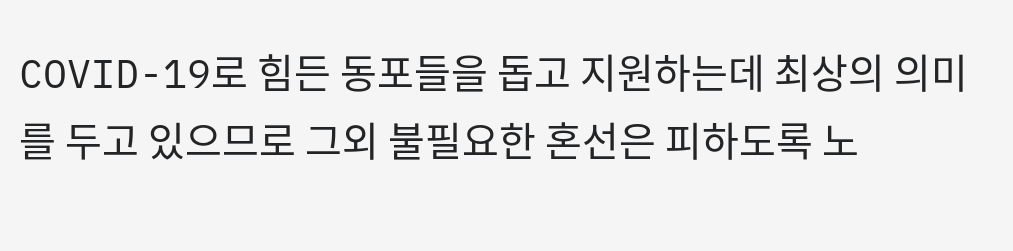COVID-19로 힘든 동포들을 돕고 지원하는데 최상의 의미를 두고 있으므로 그외 불필요한 혼선은 피하도록 노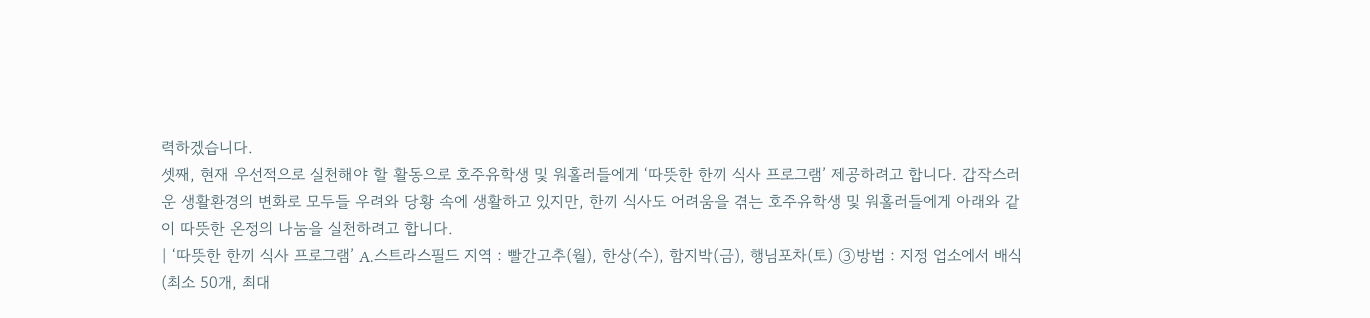력하겠습니다.
셋째, 현재 우선적으로 실천해야 할 활동으로 호주유학생 및 워홀러들에게 ‘따뜻한 한끼 식사 프로그램’ 제공하려고 합니다. 갑작스러운 생활환경의 변화로 모두들 우려와 당황 속에 생활하고 있지만, 한끼 식사도 어려움을 겪는 호주유학생 및 워홀러들에게 아래와 같이 따뜻한 온정의 나눔을 실천하려고 합니다.
| ‘따뜻한 한끼 식사 프로그램’ A.스트라스필드 지역 : 빨간고추(월), 한상(수), 함지박(금), 행님포차(토) ③방법 : 지정 업소에서 배식(최소 50개, 최대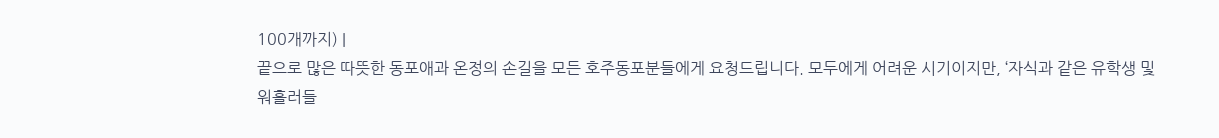100개까지) |
끝으로 많은 따뜻한 동포애과 온정의 손길을 모든 호주동포분들에게 요청드립니다. 모두에게 어려운 시기이지만, ‘자식과 같은 유학생 및 워홀러들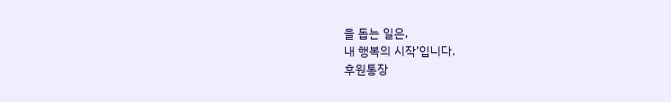을 돕는 일은,
내 행복의 시작’입니다.
후원통장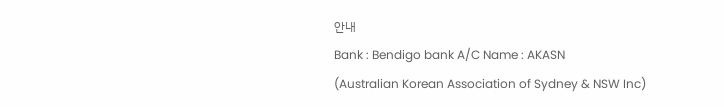안내
Bank : Bendigo bank A/C Name : AKASN
(Australian Korean Association of Sydney & NSW Inc)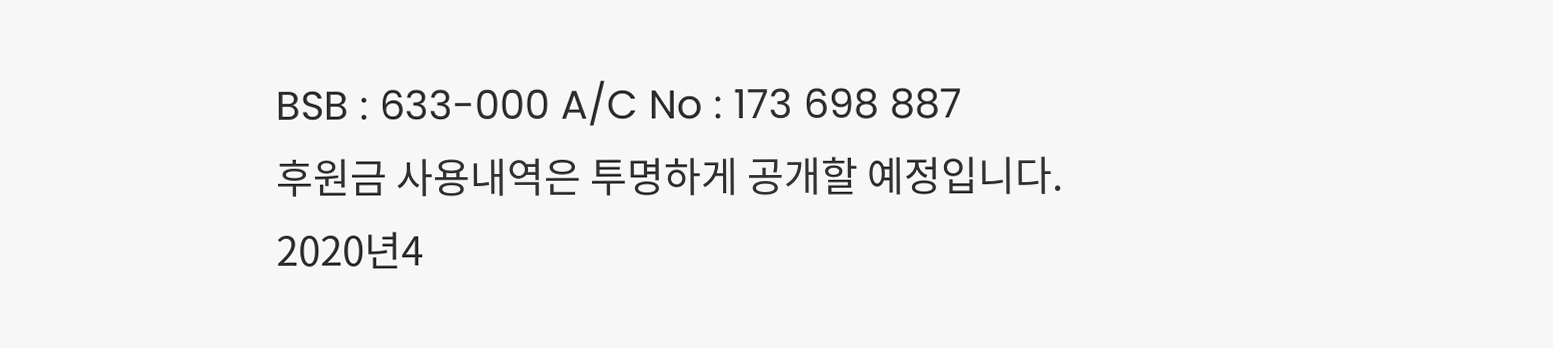BSB : 633-000 A/C No : 173 698 887
후원금 사용내역은 투명하게 공개할 예정입니다.
2020년4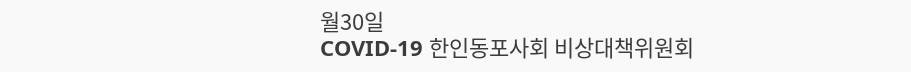월30일
COVID-19 한인동포사회 비상대책위원회